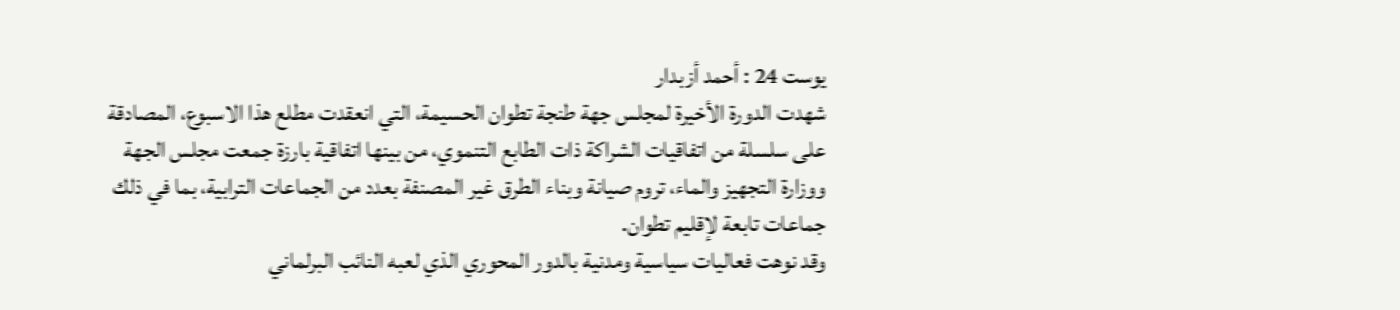يوست 24 : أحمد أزبدار
شهدت الدورة الأخيرة لمجلس جهة طنجة تطوان الحسيمة، التي انعقدت مطلع هذا الاسبوع، المصادقة على سلسلة من اتفاقيات الشراكة ذات الطابع التنموي، من بينها اتفاقية بارزة جمعت مجلس الجهة ووزارة التجهيز والماء، تروم صيانة وبناء الطرق غير المصنفة بعدد من الجماعات الترابية، بما في ذلك جماعات تابعة لإقليم تطوان.
وقد نوهت فعاليات سياسية ومدنية بالدور المحوري الذي لعبه النائب البرلماني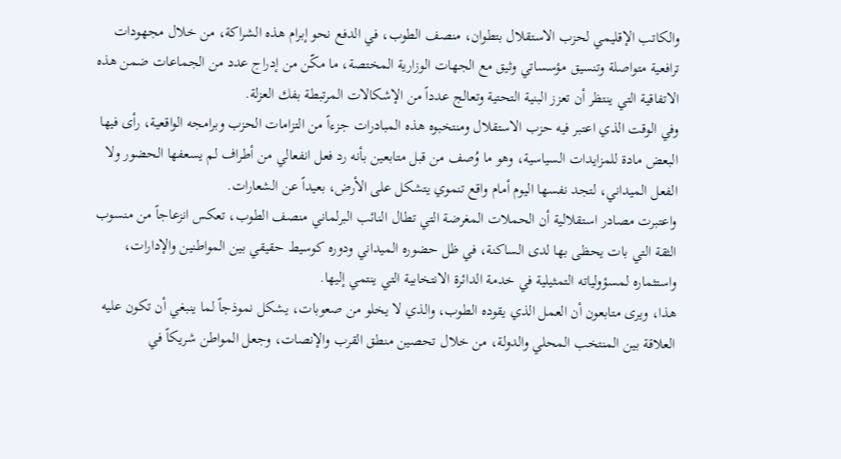والكاتب الإقليمي لحزب الاستقلال بتطوان، منصف الطوب، في الدفع نحو إبرام هذه الشراكة، من خلال مجهودات ترافعية متواصلة وتنسيق مؤسساتي وثيق مع الجهات الوزارية المختصة، ما مكّن من إدراج عدد من الجماعات ضمن هذه الاتفاقية التي ينتظر أن تعزز البنية التحتية وتعالج عدداً من الإشكالات المرتبطة بفك العزلة.
وفي الوقت الذي اعتبر فيه حزب الاستقلال ومنتخبوه هذه المبادرات جزءاً من التزامات الحزب وبرامجه الواقعية، رأى فيها البعض مادة للمزايدات السياسية، وهو ما وُصف من قبل متابعين بأنه رد فعل انفعالي من أطراف لم يسعفها الحضور ولا الفعل الميداني، لتجد نفسها اليوم أمام واقع تنموي يتشكل على الأرض، بعيداً عن الشعارات.
واعتبرت مصادر استقلالية أن الحملات المغرضة التي تطال النائب البرلماني منصف الطوب، تعكس انزعاجاً من منسوب الثقة التي بات يحظى بها لدى الساكنة، في ظل حضوره الميداني ودوره كوسيط حقيقي بين المواطنين والإدارات، واستثماره لمسؤولياته التمثيلية في خدمة الدائرة الانتخابية التي ينتمي إليها.
هذا، ويرى متابعون أن العمل الذي يقوده الطوب، والذي لا يخلو من صعوبات، يشكل نموذجاً لما ينبغي أن تكون عليه العلاقة بين المنتخب المحلي والدولة، من خلال تحصين منطق القرب والإنصات، وجعل المواطن شريكاً في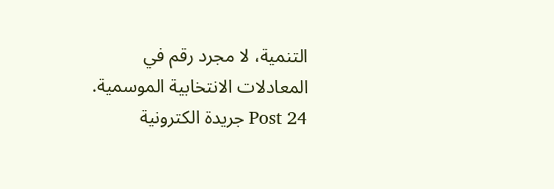التنمية، لا مجرد رقم في المعادلات الانتخابية الموسمية.
Post 24 جريدة الكترونية